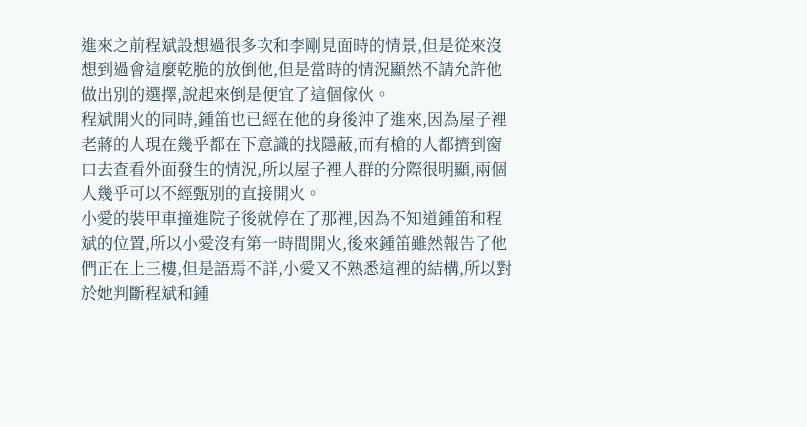進來之前程斌設想過很多次和李剛見面時的情景,但是從來沒想到過會這麼乾脆的放倒他,但是當時的情況顯然不請允許他做出別的選擇,說起來倒是便宜了這個傢伙。
程斌開火的同時,鍾笛也已經在他的身後沖了進來,因為屋子裡老蔣的人現在幾乎都在下意識的找隱蔽,而有槍的人都擠到窗口去查看外面發生的情況,所以屋子裡人群的分際很明顯,兩個人幾乎可以不經甄別的直接開火。
小愛的裝甲車撞進院子後就停在了那裡,因為不知道鍾笛和程斌的位置,所以小愛沒有第一時間開火,後來鍾笛雖然報告了他們正在上三樓,但是語焉不詳,小愛又不熟悉這裡的結構,所以對於她判斷程斌和鍾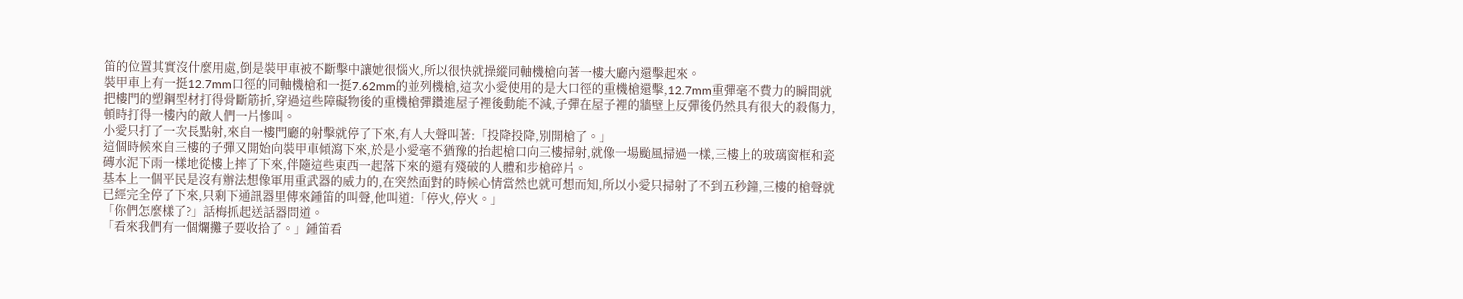笛的位置其實沒什麼用處,倒是裝甲車被不斷擊中讓她很惱火,所以很快就操縱同軸機槍向著一樓大廳內還擊起來。
裝甲車上有一挺12.7mm口徑的同軸機槍和一挺7.62mm的並列機槍,這次小愛使用的是大口徑的重機槍還擊,12.7mm重彈毫不費力的瞬間就把樓門的塑鋼型材打得骨斷筋折,穿過這些障礙物後的重機槍彈鑽進屋子裡後動能不減,子彈在屋子裡的牆壁上反彈後仍然具有很大的殺傷力,頓時打得一樓內的敵人們一片慘叫。
小愛只打了一次長點射,來自一樓門廳的射擊就停了下來,有人大聲叫著:「投降投降,別開槍了。」
這個時候來自三樓的子彈又開始向裝甲車傾瀉下來,於是小愛毫不猶豫的抬起槍口向三樓掃射,就像一場颱風掃過一樣,三樓上的玻璃窗框和瓷磚水泥下雨一樣地從樓上摔了下來,伴隨這些東西一起落下來的還有殘破的人體和步槍碎片。
基本上一個平民是沒有辦法想像軍用重武器的威力的,在突然面對的時候心情當然也就可想而知,所以小愛只掃射了不到五秒鐘,三樓的槍聲就已經完全停了下來,只剩下通訊器里傳來鍾笛的叫聲,他叫道:「停火,停火。」
「你們怎麼樣了?」話梅抓起送話器問道。
「看來我們有一個爛攤子要收拾了。」鍾笛看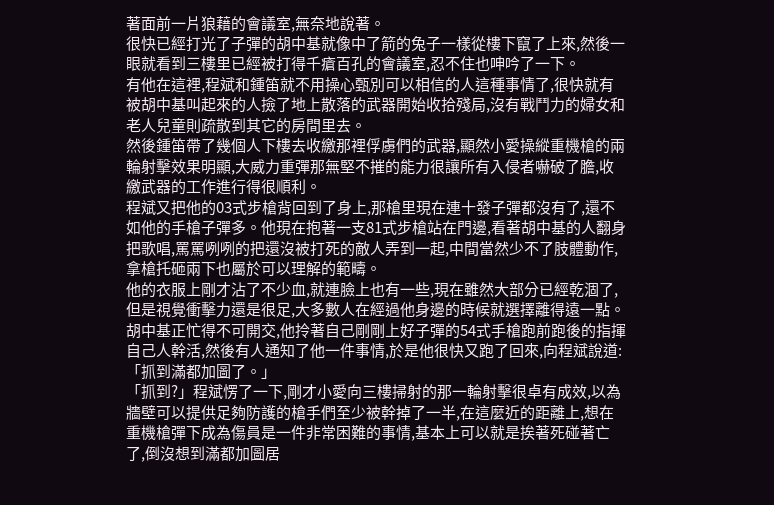著面前一片狼藉的會議室,無奈地說著。
很快已經打光了子彈的胡中基就像中了箭的兔子一樣從樓下竄了上來,然後一眼就看到三樓里已經被打得千瘡百孔的會議室,忍不住也呻吟了一下。
有他在這裡,程斌和鍾笛就不用操心甄別可以相信的人這種事情了,很快就有被胡中基叫起來的人撿了地上散落的武器開始收拾殘局,沒有戰鬥力的婦女和老人兒童則疏散到其它的房間里去。
然後鍾笛帶了幾個人下樓去收繳那裡俘虜們的武器,顯然小愛操縱重機槍的兩輪射擊效果明顯,大威力重彈那無堅不摧的能力很讓所有入侵者嚇破了膽,收繳武器的工作進行得很順利。
程斌又把他的03式步槍背回到了身上,那槍里現在連十發子彈都沒有了,還不如他的手槍子彈多。他現在抱著一支81式步槍站在門邊,看著胡中基的人翻身把歌唱,罵罵咧咧的把還沒被打死的敵人弄到一起,中間當然少不了肢體動作,拿槍托砸兩下也屬於可以理解的範疇。
他的衣服上剛才沾了不少血,就連臉上也有一些,現在雖然大部分已經乾涸了,但是視覺衝擊力還是很足,大多數人在經過他身邊的時候就選擇離得遠一點。
胡中基正忙得不可開交,他拎著自己剛剛上好子彈的54式手槍跑前跑後的指揮自己人幹活,然後有人通知了他一件事情,於是他很快又跑了回來,向程斌說道:「抓到滿都加圖了。」
「抓到?」程斌愣了一下,剛才小愛向三樓掃射的那一輪射擊很卓有成效,以為牆壁可以提供足夠防護的槍手們至少被幹掉了一半,在這麼近的距離上,想在重機槍彈下成為傷員是一件非常困難的事情,基本上可以就是挨著死碰著亡了,倒沒想到滿都加圖居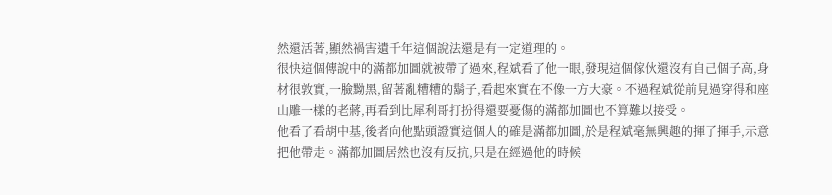然還活著,顯然禍害遺千年這個說法還是有一定道理的。
很快這個傳說中的滿都加圖就被帶了過來,程斌看了他一眼,發現這個傢伙還沒有自己個子高,身材很敦實,一臉黝黑,留著亂糟糟的鬍子,看起來實在不像一方大豪。不過程斌從前見過穿得和座山雕一樣的老蔣,再看到比犀利哥打扮得還要憂傷的滿都加圖也不算難以接受。
他看了看胡中基,後者向他點頭證實這個人的確是滿都加圖,於是程斌毫無興趣的揮了揮手,示意把他帶走。滿都加圖居然也沒有反抗,只是在經過他的時候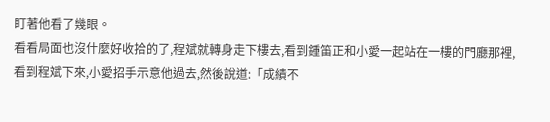盯著他看了幾眼。
看看局面也沒什麼好收拾的了,程斌就轉身走下樓去,看到鍾笛正和小愛一起站在一樓的門廳那裡,看到程斌下來,小愛招手示意他過去,然後說道:「成績不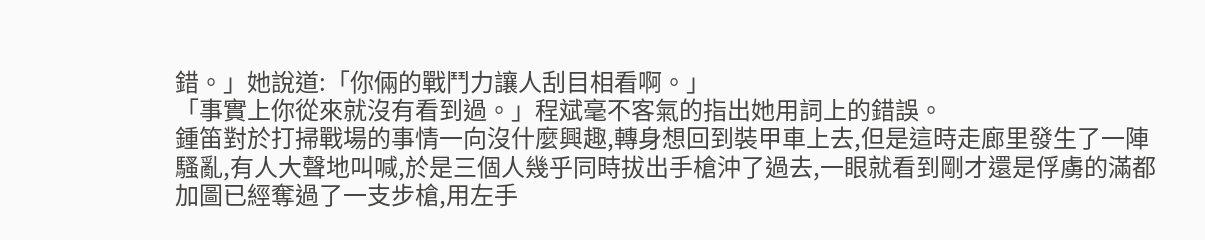錯。」她說道:「你倆的戰鬥力讓人刮目相看啊。」
「事實上你從來就沒有看到過。」程斌毫不客氣的指出她用詞上的錯誤。
鍾笛對於打掃戰場的事情一向沒什麼興趣,轉身想回到裝甲車上去,但是這時走廊里發生了一陣騷亂,有人大聲地叫喊,於是三個人幾乎同時拔出手槍沖了過去,一眼就看到剛才還是俘虜的滿都加圖已經奪過了一支步槍,用左手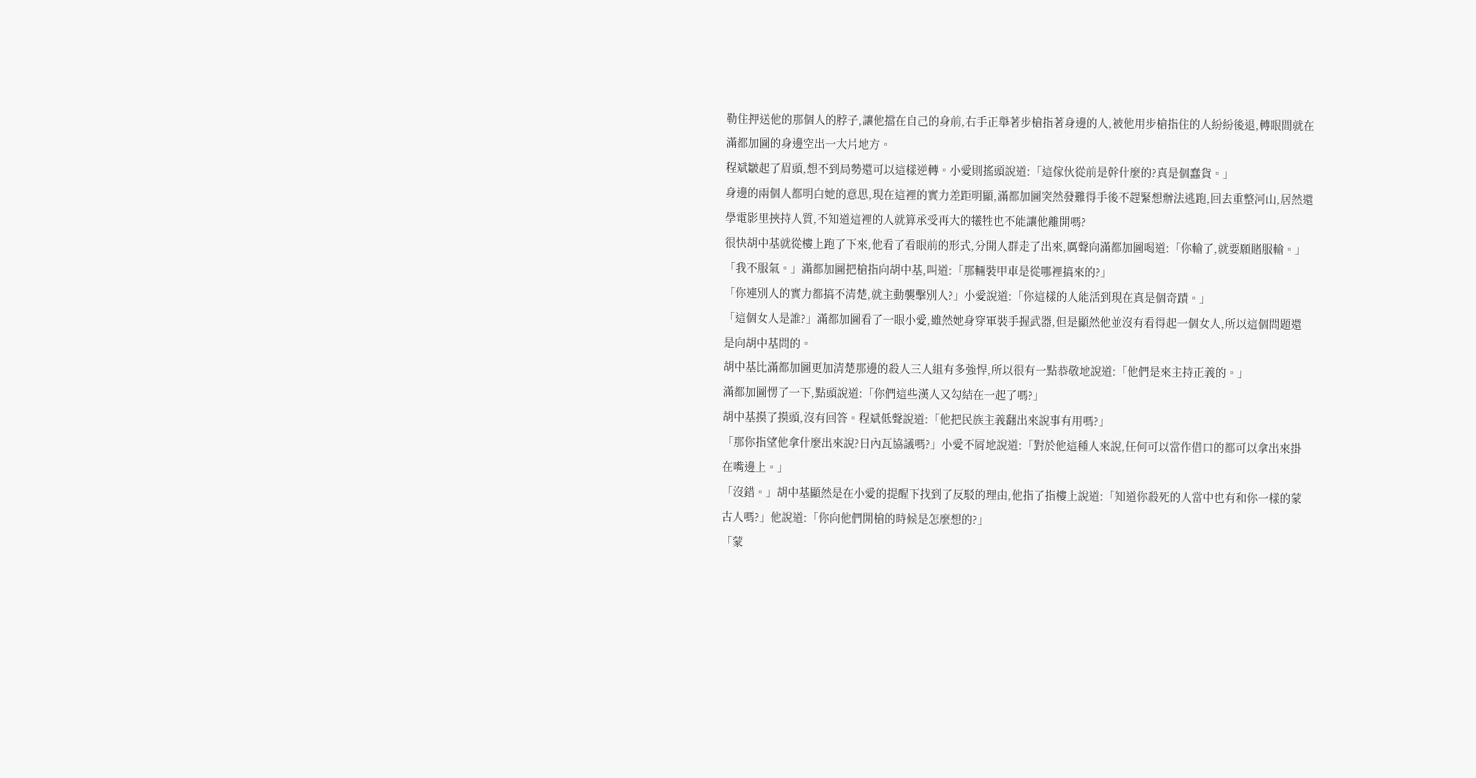勒住押送他的那個人的脖子,讓他擋在自己的身前,右手正舉著步槍指著身邊的人,被他用步槍指住的人紛紛後退,轉眼間就在滿都加圖的身邊空出一大片地方。
程斌皺起了眉頭,想不到局勢還可以這樣逆轉。小愛則搖頭說道:「這傢伙從前是幹什麼的?真是個蠢貨。」
身邊的兩個人都明白她的意思,現在這裡的實力差距明顯,滿都加圖突然發難得手後不趕緊想辦法逃跑,回去重整河山,居然還學電影里挾持人質,不知道這裡的人就算承受再大的犧牲也不能讓他離開嗎?
很快胡中基就從樓上跑了下來,他看了看眼前的形式,分開人群走了出來,厲聲向滿都加圖喝道:「你輸了,就要願賭服輸。」
「我不服氣。」滿都加圖把槍指向胡中基,叫道:「那輛裝甲車是從哪裡搞來的?」
「你連別人的實力都搞不清楚,就主動襲擊別人?」小愛說道:「你這樣的人能活到現在真是個奇蹟。」
「這個女人是誰?」滿都加圖看了一眼小愛,雖然她身穿軍裝手握武器,但是顯然他並沒有看得起一個女人,所以這個問題還是向胡中基問的。
胡中基比滿都加圖更加清楚那邊的殺人三人組有多強悍,所以很有一點恭敬地說道:「他們是來主持正義的。」
滿都加圖愣了一下,點頭說道:「你們這些漢人又勾結在一起了嗎?」
胡中基摸了摸頭,沒有回答。程斌低聲說道:「他把民族主義翻出來說事有用嗎?」
「那你指望他拿什麼出來說?日內瓦協議嗎?」小愛不屑地說道:「對於他這種人來說,任何可以當作借口的都可以拿出來掛在嘴邊上。」
「沒錯。」胡中基顯然是在小愛的提醒下找到了反駁的理由,他指了指樓上說道:「知道你殺死的人當中也有和你一樣的蒙古人嗎?」他說道:「你向他們開槍的時候是怎麼想的?」
「蒙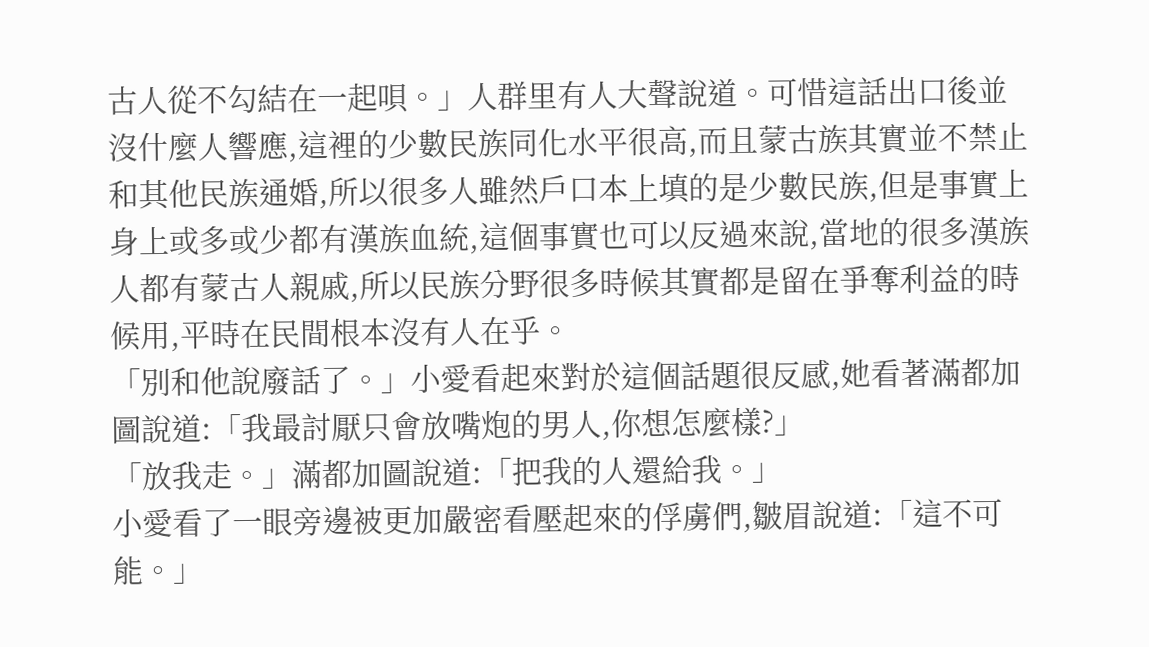古人從不勾結在一起唄。」人群里有人大聲說道。可惜這話出口後並沒什麼人響應,這裡的少數民族同化水平很高,而且蒙古族其實並不禁止和其他民族通婚,所以很多人雖然戶口本上填的是少數民族,但是事實上身上或多或少都有漢族血統,這個事實也可以反過來說,當地的很多漢族人都有蒙古人親戚,所以民族分野很多時候其實都是留在爭奪利益的時候用,平時在民間根本沒有人在乎。
「別和他說廢話了。」小愛看起來對於這個話題很反感,她看著滿都加圖說道:「我最討厭只會放嘴炮的男人,你想怎麼樣?」
「放我走。」滿都加圖說道:「把我的人還給我。」
小愛看了一眼旁邊被更加嚴密看壓起來的俘虜們,皺眉說道:「這不可能。」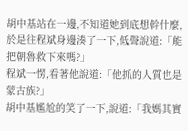胡中基站在一邊,不知道她到底想幹什麼,於是往程斌身邊湊了一下,低聲說道:「能把朝魯救下來嗎?」
程斌一愣,看著他說道:「他抓的人質也是蒙古族?」
胡中基尷尬的笑了一下,說道:「我媽其實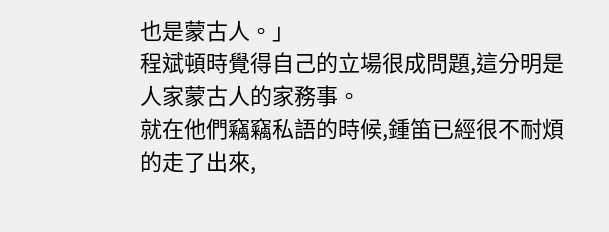也是蒙古人。」
程斌頓時覺得自己的立場很成問題,這分明是人家蒙古人的家務事。
就在他們竊竊私語的時候,鍾笛已經很不耐煩的走了出來,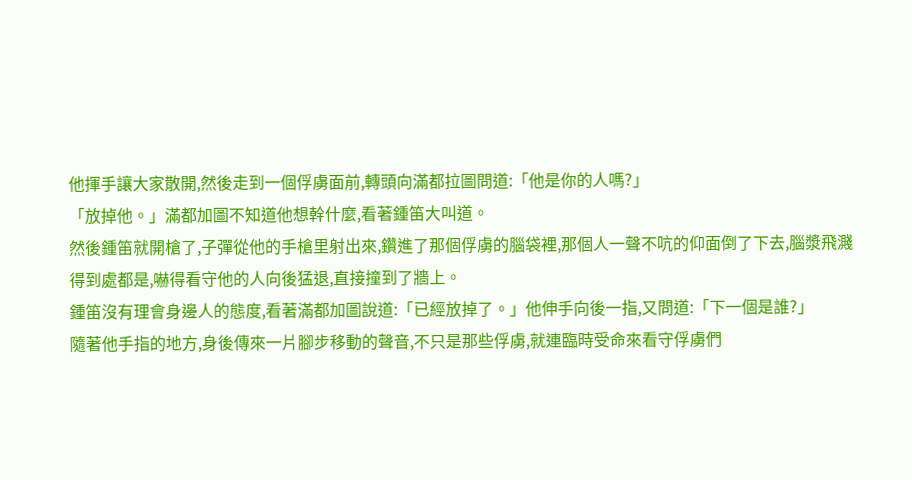他揮手讓大家散開,然後走到一個俘虜面前,轉頭向滿都拉圖問道:「他是你的人嗎?」
「放掉他。」滿都加圖不知道他想幹什麼,看著鍾笛大叫道。
然後鍾笛就開槍了,子彈從他的手槍里射出來,鑽進了那個俘虜的腦袋裡,那個人一聲不吭的仰面倒了下去,腦漿飛濺得到處都是,嚇得看守他的人向後猛退,直接撞到了牆上。
鍾笛沒有理會身邊人的態度,看著滿都加圖說道:「已經放掉了。」他伸手向後一指,又問道:「下一個是誰?」
隨著他手指的地方,身後傳來一片腳步移動的聲音,不只是那些俘虜,就連臨時受命來看守俘虜們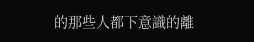的那些人都下意識的離